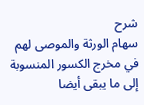شرح
سهام الورثة والموصى لهم في مخرج الكسور المنسوبة إلى ما يبقى أيضا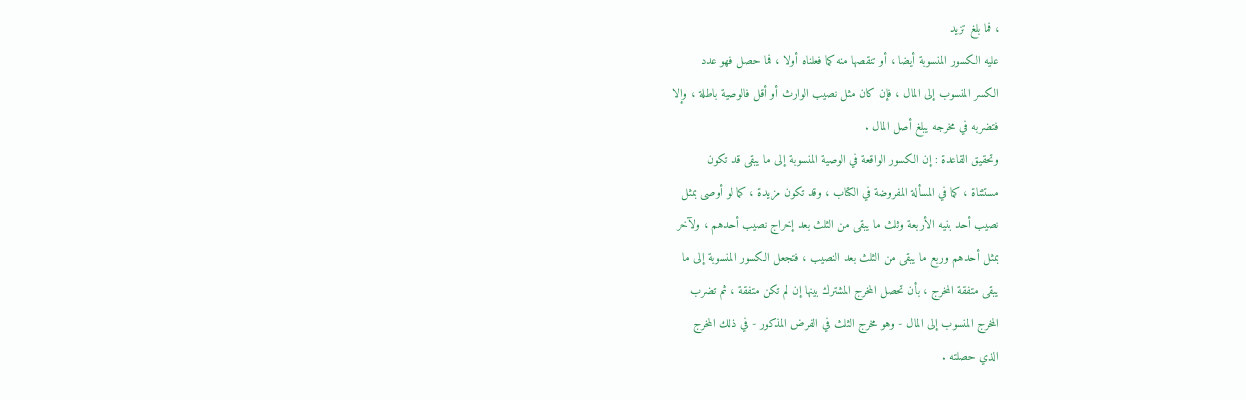، فما بلغ تزيد
عليه الكسور المنسوبة أيضا ، أو تنقصها منه كما فعلناه أولا ، فما حصل فهو عدد
الكسر المنسوب إلى المال ، فإن كان مثل نصيب الوارث أو أقل فالوصية باطلة ، وإلا
فتضربه في مخرجه يبلغ أصل المال .
وتحقيق القاعدة : إن الكسور الواقعة في الوصية المنسوبة إلى ما يبقى قد تكون
مستثناة ، كما في المسألة المفروضة في الكتاب ، وقد تكون مزيدة ، كما لو أوصى بمثل
نصيب أحد بنيه الأربعة وثلث ما يبقى من الثلث بعد إخراج نصيب أحدهم ، ولآخر
بمثل أحدهم وربع ما يبقى من الثلث بعد النصيب ، فتجعل الكسور المنسوبة إلى ما
يبقى متفقة المخرج ، بأن تحصل المخرج المشترك بينها إن لم تكن متفقة ، ثم تضرب
المخرج المنسوب إلى المال - وهو مخرج الثلث في الفرض المذكور - في ذلك المخرج
الذي حصلته .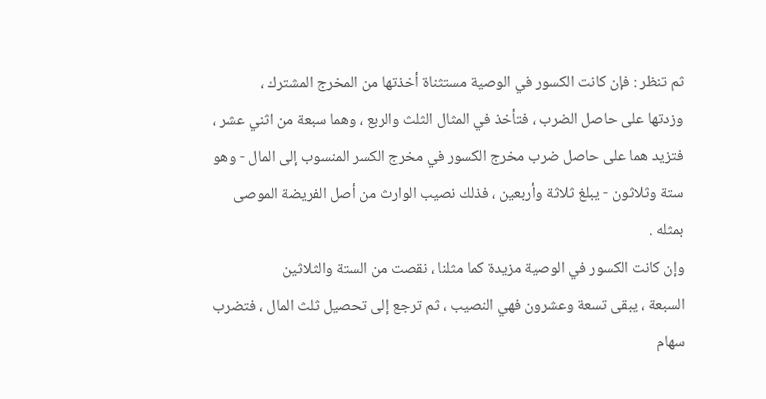ثم تنظر : فإن كانت الكسور في الوصية مستثناة أخذتها من المخرج المشترك ،
وزدتها على حاصل الضرب ، فتأخذ في المثال الثلث والربع ، وهما سبعة من اثني عشر ،
فتزيد هما على حاصل ضرب مخرج الكسور في مخرج الكسر المنسوب إلى المال - وهو
ستة وثلاثون - يبلغ ثلاثة وأربعين ، فذلك نصيب الوارث من أصل الفريضة الموصى
بمثله .
وإن كانت الكسور في الوصية مزيدة كما مثلنا ، نقصت من الستة والثلاثين
السبعة ، يبقى تسعة وعشرون فهي النصيب ، ثم ترجع إلى تحصيل ثلث المال ، فتضرب
سهام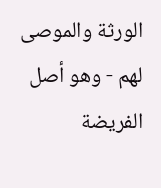الورثة والموصى لهم - وهو أصل الفريضة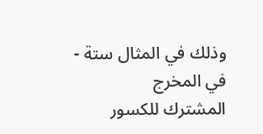وذلك في المثال ستة - في المخرج
المشترك للكسور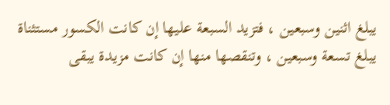يبلغ اثنين وسبعين ، فتزيد السبعة عليها إن كانت الكسور مستثناة
يبلغ تسعة وسبعين ، وتنقصها منها إن كانت مزيدة يبقى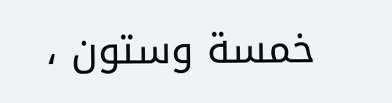خمسة وستون ،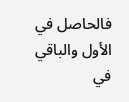فالحاصل في
الأول والباقي في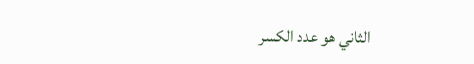الثاني هو عدد الكسر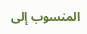المنسوب إلى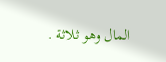المال وهو ثلاثة .